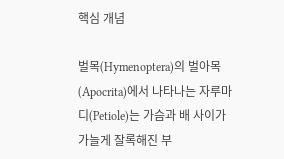핵심 개념

벌목(Hymenoptera)의 벌아목(Apocrita)에서 나타나는 자루마디(Petiole)는 가슴과 배 사이가 가늘게 잘록해진 부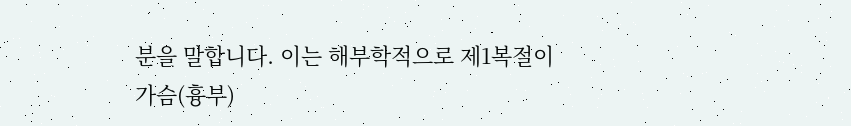분을 말합니다. 이는 해부학적으로 제1복절이 가슴(흉부)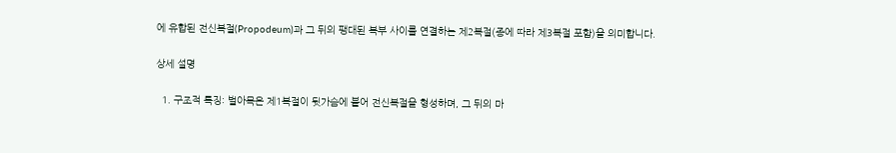에 유합된 전신복절(Propodeum)과 그 뒤의 팽대된 복부 사이를 연결하는 제2복절(종에 따라 제3복절 포함)을 의미합니다.

상세 설명

  1. 구조적 특징: 벌아목은 제1복절이 뒷가슴에 붙어 전신복절을 형성하며, 그 뒤의 마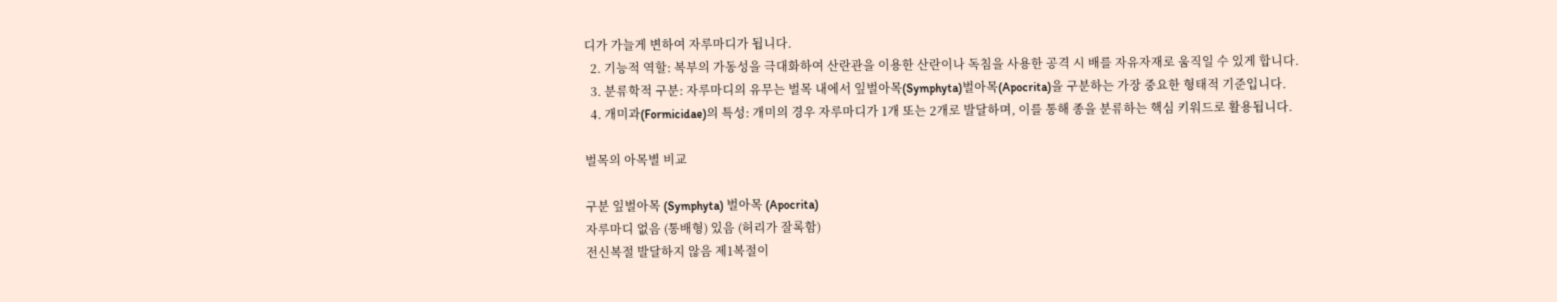디가 가늘게 변하여 자루마디가 됩니다.
  2. 기능적 역할: 복부의 가동성을 극대화하여 산란관을 이용한 산란이나 독침을 사용한 공격 시 배를 자유자재로 움직일 수 있게 합니다.
  3. 분류학적 구분: 자루마디의 유무는 벌목 내에서 잎벌아목(Symphyta)벌아목(Apocrita)을 구분하는 가장 중요한 형태적 기준입니다.
  4. 개미과(Formicidae)의 특성: 개미의 경우 자루마디가 1개 또는 2개로 발달하며, 이를 통해 종을 분류하는 핵심 키워드로 활용됩니다.

벌목의 아목별 비교

구분 잎벌아목 (Symphyta) 벌아목 (Apocrita)
자루마디 없음 (통배형) 있음 (허리가 잘록함)
전신복절 발달하지 않음 제1복절이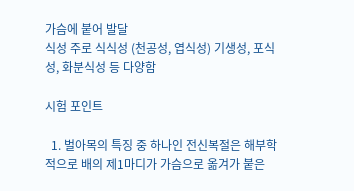가슴에 붙어 발달
식성 주로 식식성 (천공성, 엽식성) 기생성, 포식성, 화분식성 등 다양함

시험 포인트

  1. 벌아목의 특징 중 하나인 전신복절은 해부학적으로 배의 제1마디가 가슴으로 옮겨가 붙은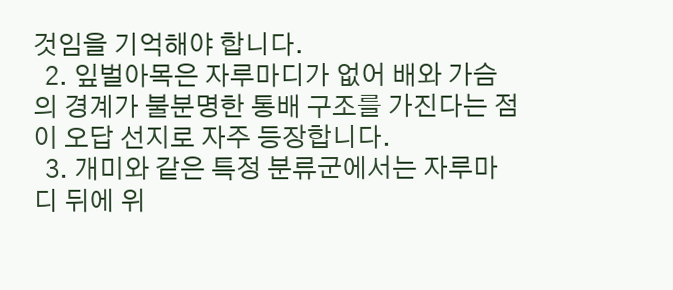것임을 기억해야 합니다.
  2. 잎벌아목은 자루마디가 없어 배와 가슴의 경계가 불분명한 통배 구조를 가진다는 점이 오답 선지로 자주 등장합니다.
  3. 개미와 같은 특정 분류군에서는 자루마디 뒤에 위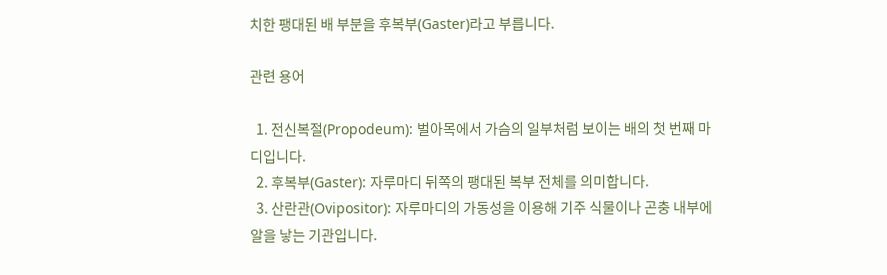치한 팽대된 배 부분을 후복부(Gaster)라고 부릅니다.

관련 용어

  1. 전신복절(Propodeum): 벌아목에서 가슴의 일부처럼 보이는 배의 첫 번째 마디입니다.
  2. 후복부(Gaster): 자루마디 뒤쪽의 팽대된 복부 전체를 의미합니다.
  3. 산란관(Ovipositor): 자루마디의 가동성을 이용해 기주 식물이나 곤충 내부에 알을 낳는 기관입니다.